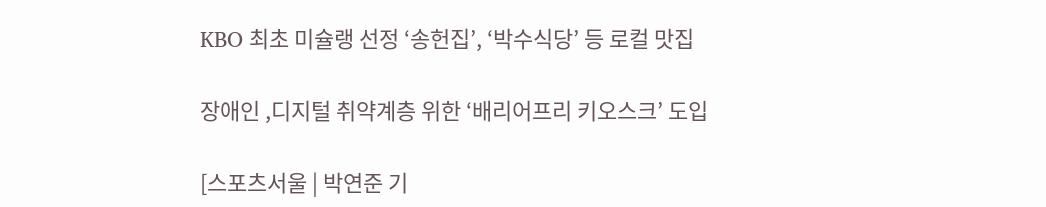KBO 최초 미슐랭 선정 ‘송헌집’, ‘박수식당’ 등 로컬 맛집

장애인 ,디지털 취약계층 위한 ‘배리어프리 키오스크’ 도입

[스포츠서울 | 박연준 기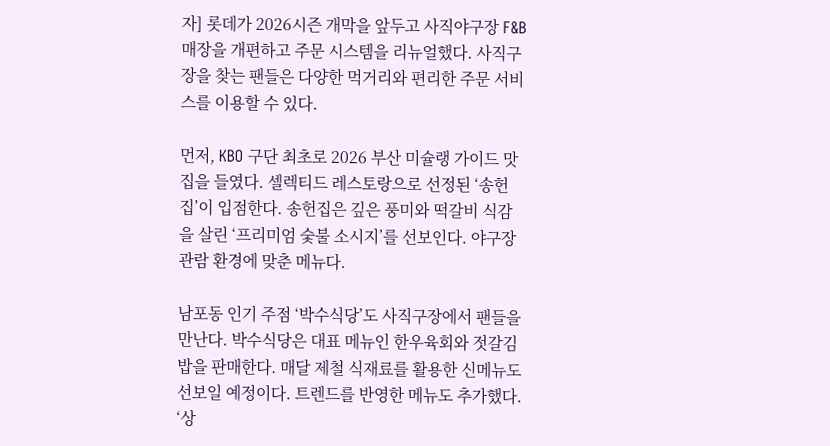자] 롯데가 2026시즌 개막을 앞두고 사직야구장 F&B 매장을 개편하고 주문 시스템을 리뉴얼했다. 사직구장을 찾는 팬들은 다양한 먹거리와 편리한 주문 서비스를 이용할 수 있다.

먼저, KBO 구단 최초로 2026 부산 미슐랭 가이드 맛집을 들였다. 셀렉티드 레스토랑으로 선정된 ‘송헌집’이 입점한다. 송헌집은 깊은 풍미와 떡갈비 식감을 살린 ‘프리미엄 숯불 소시지’를 선보인다. 야구장 관람 환경에 맞춘 메뉴다.

남포동 인기 주점 ‘박수식당’도 사직구장에서 팬들을 만난다. 박수식당은 대표 메뉴인 한우육회와 젓갈김밥을 판매한다. 매달 제철 식재료를 활용한 신메뉴도 선보일 예정이다. 트렌드를 반영한 메뉴도 추가했다. ‘상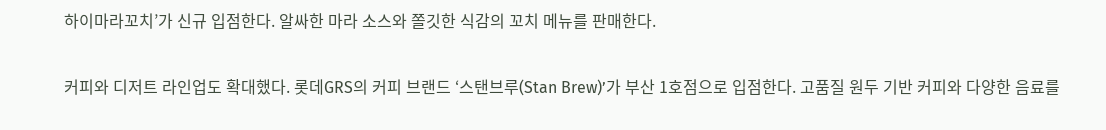하이마라꼬치’가 신규 입점한다. 알싸한 마라 소스와 쫄깃한 식감의 꼬치 메뉴를 판매한다.

커피와 디저트 라인업도 확대했다. 롯데GRS의 커피 브랜드 ‘스탠브루(Stan Brew)’가 부산 1호점으로 입점한다. 고품질 원두 기반 커피와 다양한 음료를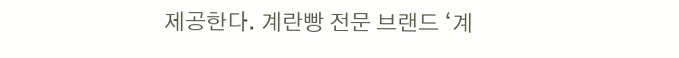제공한다. 계란빵 전문 브랜드 ‘계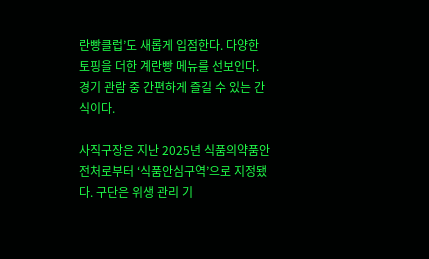란빵클럽’도 새롭게 입점한다. 다양한 토핑을 더한 계란빵 메뉴를 선보인다. 경기 관람 중 간편하게 즐길 수 있는 간식이다.

사직구장은 지난 2025년 식품의약품안전처로부터 ‘식품안심구역’으로 지정됐다. 구단은 위생 관리 기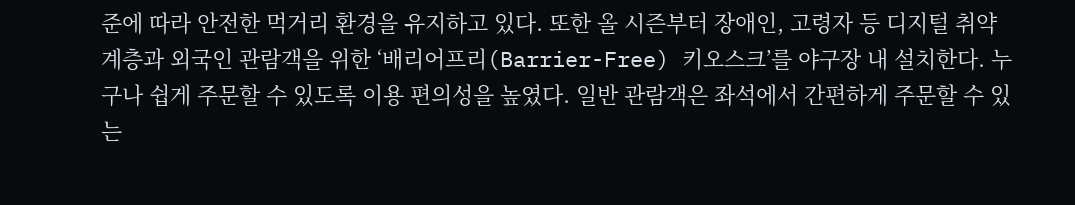준에 따라 안전한 먹거리 환경을 유지하고 있다. 또한 올 시즌부터 장애인, 고령자 등 디지털 취약계층과 외국인 관람객을 위한 ‘배리어프리(Barrier-Free) 키오스크’를 야구장 내 설치한다. 누구나 쉽게 주문할 수 있도록 이용 편의성을 높였다. 일반 관람객은 좌석에서 간편하게 주문할 수 있는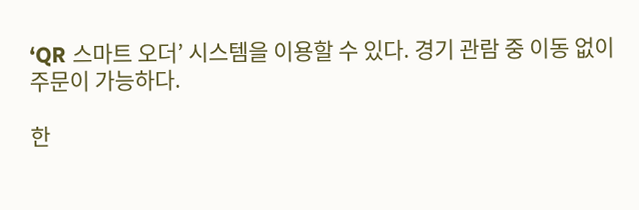‘QR 스마트 오더’ 시스템을 이용할 수 있다. 경기 관람 중 이동 없이 주문이 가능하다.

한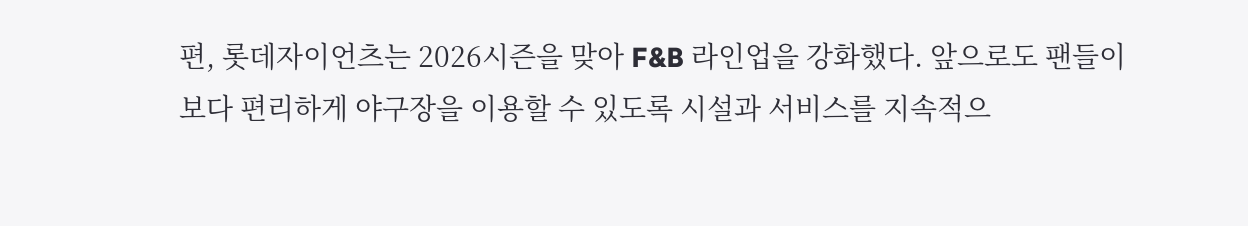편, 롯데자이언츠는 2026시즌을 맞아 F&B 라인업을 강화했다. 앞으로도 팬들이 보다 편리하게 야구장을 이용할 수 있도록 시설과 서비스를 지속적으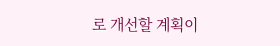로 개선할 계획이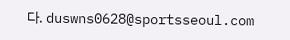다. duswns0628@sportsseoul.com